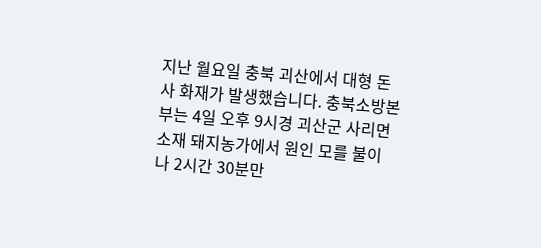지난 월요일 충북 괴산에서 대형 돈사 화재가 발생했습니다. 충북소방본부는 4일 오후 9시경 괴산군 사리면 소재 돼지농가에서 원인 모를 불이 나 2시간 30분만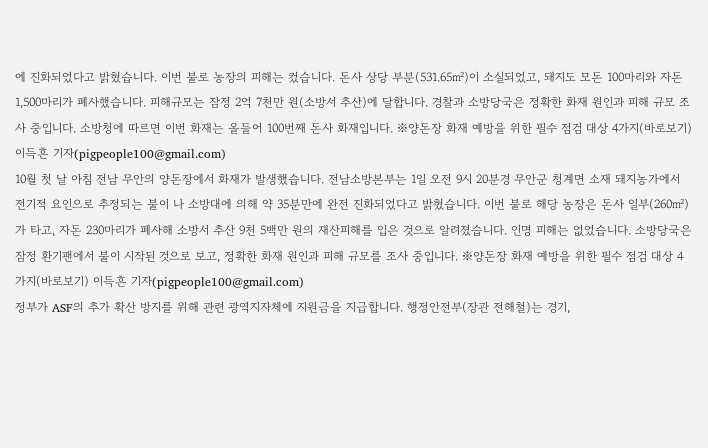에 진화되었다고 밝혔습니다. 이번 불로 농장의 피해는 컸습니다. 돈사 상당 부분(531.65㎡)이 소실되었고, 돼지도 모돈 100마리와 자돈 1,500마리가 폐사했습니다. 피해규모는 잠정 2억 7천만 원(소방서 추산)에 달합니다. 경찰과 소방당국은 정확한 화재 원인과 피해 규모 조사 중입니다. 소방청에 따르면 이번 화재는 올들어 100번째 돈사 화재입니다. ※양돈장 화재 예방을 위한 필수 점검 대상 4가지(바로보기) 이득흔 기자(pigpeople100@gmail.com)
10월 첫 날 아침 전남 무안의 양돈장에서 화재가 발생했습니다. 전남소방본부는 1일 오전 9시 20분경 무안군 청계면 소재 돼지농가에서 전기적 요인으로 추정되는 불이 나 소방대에 의해 약 35분만에 완전 진화되었다고 밝혔습니다. 이번 불로 해당 농장은 돈사 일부(260㎡)가 타고, 자돈 230마리가 폐사해 소방서 추산 9천 5백만 원의 재산피해를 입은 것으로 알려졌습니다. 인명 피해는 없었습니다. 소방당국은 잠정 환기팬에서 불이 시작된 것으로 보고, 정확한 화재 원인과 피해 규모를 조사 중입니다. ※양돈장 화재 예방을 위한 필수 점검 대상 4가지(바로보기) 이득흔 기자(pigpeople100@gmail.com)
정부가 ASF의 추가 확산 방지를 위해 관련 광역지자체에 지원금을 지급합니다. 행정안전부(장관 전해철)는 경기,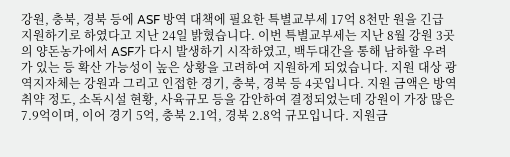강원, 충북, 경북 등에 ASF 방역 대책에 필요한 특별교부세 17억 8천만 원을 긴급 지원하기로 하였다고 지난 24일 밝혔습니다. 이번 특별교부세는 지난 8월 강원 3곳의 양돈농가에서 ASF가 다시 발생하기 시작하였고, 백두대간을 통해 남하할 우려가 있는 등 확산 가능성이 높은 상황을 고려하여 지원하게 되었습니다. 지원 대상 광역지자체는 강원과 그리고 인접한 경기, 충북, 경북 등 4곳입니다. 지원 금액은 방역취약 정도, 소독시설 현황, 사육규모 등을 감안하여 결정되었는데 강원이 가장 많은 7.9억이며, 이어 경기 5억, 충북 2.1억, 경북 2.8억 규모입니다. 지원금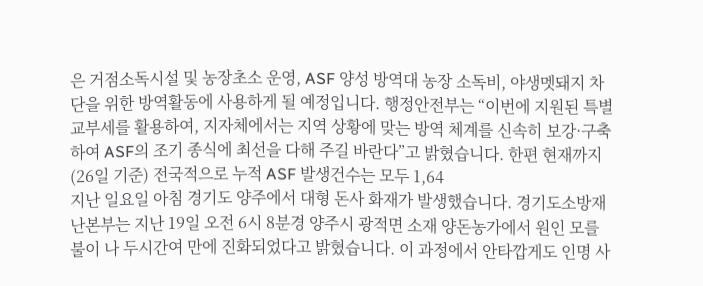은 거점소독시설 및 농장초소 운영, ASF 양성 방역대 농장 소독비, 야생멧돼지 차단을 위한 방역활동에 사용하게 될 예정입니다. 행정안전부는 “이번에 지원된 특별교부세를 활용하여, 지자체에서는 지역 상황에 맞는 방역 체계를 신속히 보강·구축하여 ASF의 조기 종식에 최선을 다해 주길 바란다”고 밝혔습니다. 한편 현재까지(26일 기준) 전국적으로 누적 ASF 발생건수는 모두 1,64
지난 일요일 아침 경기도 양주에서 대형 돈사 화재가 발생했습니다. 경기도소방재난본부는 지난 19일 오전 6시 8분경 양주시 광적면 소재 양돈농가에서 원인 모를 불이 나 두시간여 만에 진화되었다고 밝혔습니다. 이 과정에서 안타깝게도 인명 사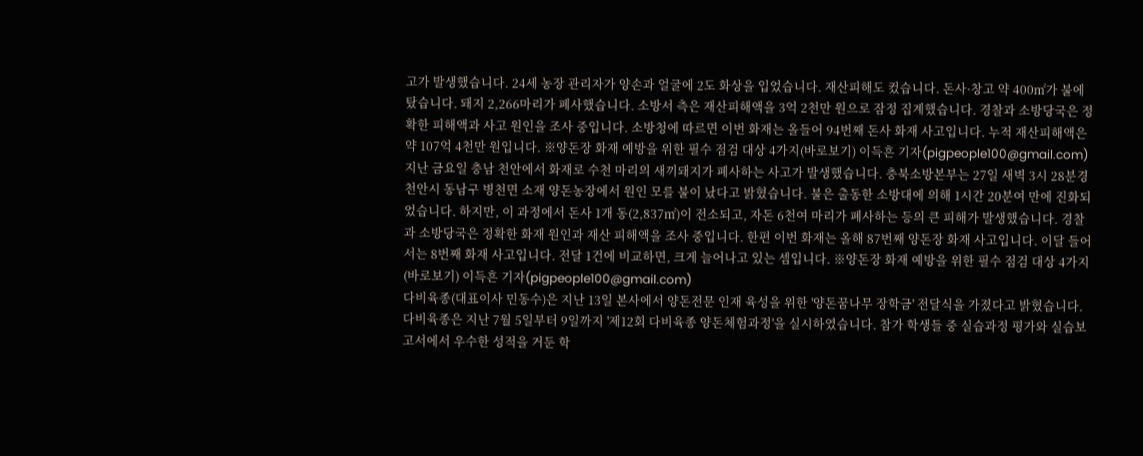고가 발생했습니다. 24세 농장 관리자가 양손과 얼굴에 2도 화상을 입었습니다. 재산피해도 컸습니다. 돈사·창고 약 400㎡가 불에 탔습니다. 돼지 2,266마리가 폐사했습니다. 소방서 측은 재산피해액을 3억 2천만 원으로 잠정 집계했습니다. 경찰과 소방당국은 정확한 피해액과 사고 원인을 조사 중입니다. 소방청에 따르면 이번 화재는 올들어 94번째 돈사 화재 사고입니다. 누적 재산피해액은 약 107억 4천만 원입니다. ※양돈장 화재 예방을 위한 필수 점검 대상 4가지(바로보기) 이득흔 기자(pigpeople100@gmail.com)
지난 금요일 충남 천안에서 화재로 수천 마리의 새끼돼지가 폐사하는 사고가 발생했습니다. 충북소방본부는 27일 새벽 3시 28분경 천안시 동남구 병천면 소재 양돈농장에서 원인 모를 불이 났다고 밝혔습니다. 불은 출동한 소방대에 의해 1시간 20분여 만에 진화되었습니다. 하지만, 이 과정에서 돈사 1개 동(2,837㎡)이 전소되고, 자돈 6천여 마리가 폐사하는 등의 큰 피해가 발생했습니다. 경찰과 소방당국은 정확한 화재 원인과 재산 피해액을 조사 중입니다. 한편 이번 화재는 올해 87번째 양돈장 화재 사고입니다. 이달 들어서는 8번째 화재 사고입니다. 전달 1건에 비교하면, 크게 늘어나고 있는 셈입니다. ※양돈장 화재 예방을 위한 필수 점검 대상 4가지(바로보기) 이득흔 기자(pigpeople100@gmail.com)
다비육종(대표이사 민동수)은 지난 13일 본사에서 양돈전문 인재 육성을 위한 '양돈꿈나무 장학금' 전달식을 가졌다고 밝혔습니다. 다비육종은 지난 7월 5일부터 9일까지 '제12회 다비육종 양돈체험과정'을 실시하였습니다. 참가 학생들 중 실습과정 평가와 실습보고서에서 우수한 성적을 거둔 학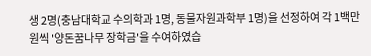생 2명(충남대학교 수의학과 1명, 동물자원과학부 1명)을 선정하여 각 1백만 원씩 '양돈꿈나무 장학금'을 수여하였습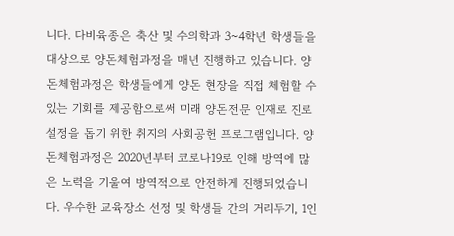니다. 다비육종은 축산 및 수의학과 3~4학년 학생들을 대상으로 양돈체험과정을 매년 진행하고 있습니다. 양돈체험과정은 학생들에게 양돈 현장을 직접 체험할 수 있는 기회를 제공함으로써 미래 양돈전문 인재로 진로설정을 돕기 위한 취지의 사회공헌 프로그램입니다. 양돈체험과정은 2020년부터 코로나19로 인해 방역에 많은 노력을 기울여 방역적으로 안전하게 진행되었습니다. 우수한 교육장소 선정 및 학생들 간의 거리두기, 1인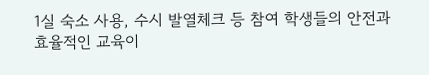1실 숙소 사용, 수시 발열체크 등 참여 학생들의 안전과 효율적인 교육이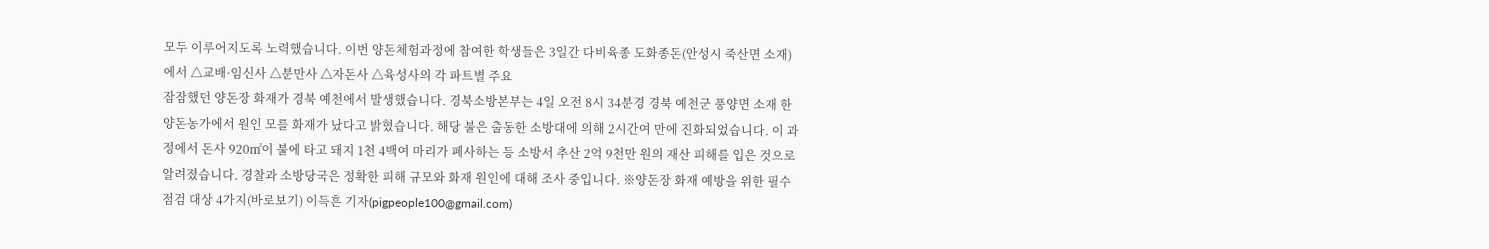모두 이루어지도록 노력했습니다. 이번 양돈체험과정에 참여한 학생들은 3일간 다비육종 도화종돈(안성시 죽산면 소재)에서 △교배·임신사 △분만사 △자돈사 △육성사의 각 파트별 주요
잠잠했던 양돈장 화재가 경북 예천에서 발생했습니다. 경북소방본부는 4일 오전 8시 34분경 경북 예천군 풍양면 소재 한 양돈농가에서 원인 모를 화재가 났다고 밝혔습니다. 해당 불은 출동한 소방대에 의해 2시간여 만에 진화되었습니다. 이 과정에서 돈사 920㎡이 불에 타고 돼지 1천 4백여 마리가 폐사하는 등 소방서 추산 2억 9천만 원의 재산 피해를 입은 것으로 알려졌습니다. 경찰과 소방당국은 정확한 피해 규모와 화재 원인에 대해 조사 중입니다. ※양돈장 화재 예방을 위한 필수 점검 대상 4가지(바로보기) 이득흔 기자(pigpeople100@gmail.com)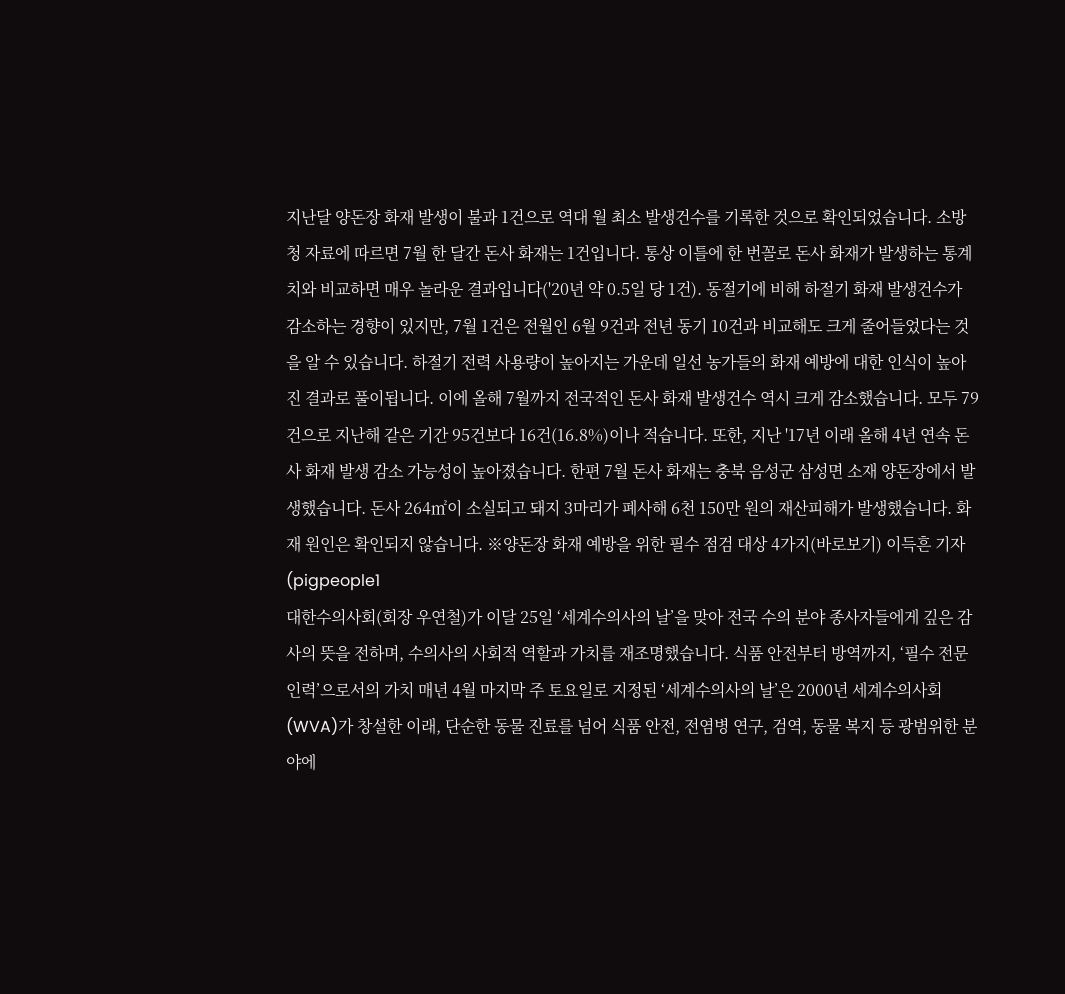지난달 양돈장 화재 발생이 불과 1건으로 역대 월 최소 발생건수를 기록한 것으로 확인되었습니다. 소방청 자료에 따르면 7월 한 달간 돈사 화재는 1건입니다. 통상 이틀에 한 번꼴로 돈사 화재가 발생하는 통계치와 비교하면 매우 놀라운 결과입니다('20년 약 0.5일 당 1건). 동절기에 비해 하절기 화재 발생건수가 감소하는 경향이 있지만, 7월 1건은 전월인 6월 9건과 전년 동기 10건과 비교해도 크게 줄어들었다는 것을 알 수 있습니다. 하절기 전력 사용량이 높아지는 가운데 일선 농가들의 화재 예방에 대한 인식이 높아진 결과로 풀이됩니다. 이에 올해 7월까지 전국적인 돈사 화재 발생건수 역시 크게 감소했습니다. 모두 79건으로 지난해 같은 기간 95건보다 16건(16.8%)이나 적습니다. 또한, 지난 '17년 이래 올해 4년 연속 돈사 화재 발생 감소 가능성이 높아졌습니다. 한편 7월 돈사 화재는 충북 음성군 삼성면 소재 양돈장에서 발생했습니다. 돈사 264㎡이 소실되고 돼지 3마리가 폐사해 6천 150만 원의 재산피해가 발생했습니다. 화재 원인은 확인되지 않습니다. ※양돈장 화재 예방을 위한 필수 점검 대상 4가지(바로보기) 이득흔 기자(pigpeople1
대한수의사회(회장 우연철)가 이달 25일 ‘세계수의사의 날’을 맞아 전국 수의 분야 종사자들에게 깊은 감사의 뜻을 전하며, 수의사의 사회적 역할과 가치를 재조명했습니다. 식품 안전부터 방역까지, ‘필수 전문인력’으로서의 가치 매년 4월 마지막 주 토요일로 지정된 ‘세계수의사의 날’은 2000년 세계수의사회(WVA)가 창설한 이래, 단순한 동물 진료를 넘어 식품 안전, 전염병 연구, 검역, 동물 복지 등 광범위한 분야에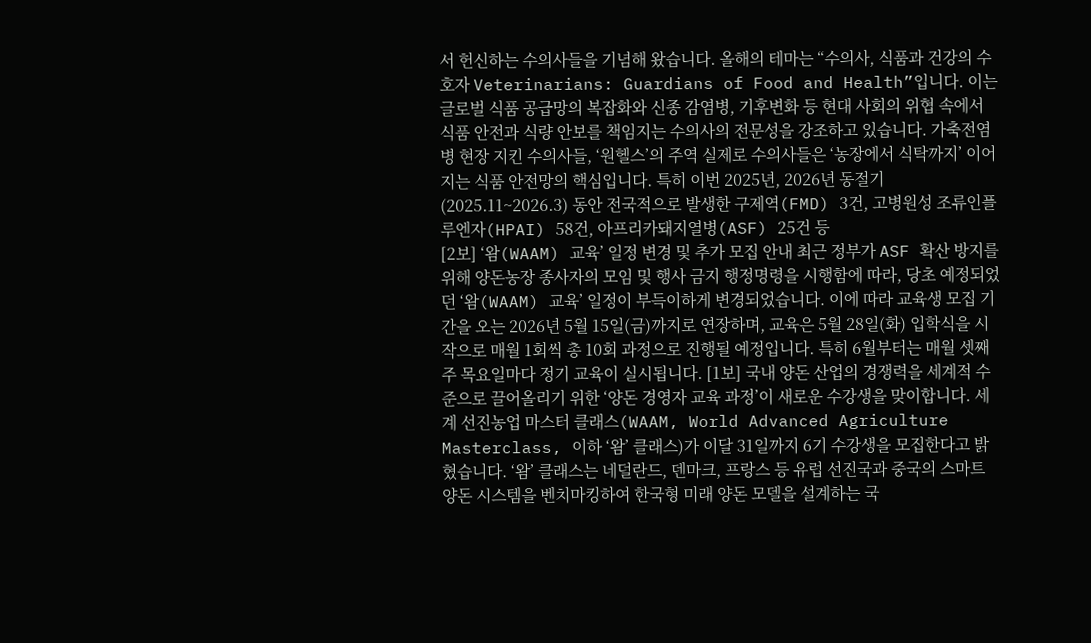서 헌신하는 수의사들을 기념해 왔습니다. 올해의 테마는 “수의사, 식품과 건강의 수호자 Veterinarians: Guardians of Food and Health”입니다. 이는 글로벌 식품 공급망의 복잡화와 신종 감염병, 기후변화 등 현대 사회의 위협 속에서 식품 안전과 식량 안보를 책임지는 수의사의 전문성을 강조하고 있습니다. 가축전염병 현장 지킨 수의사들, ‘원헬스’의 주역 실제로 수의사들은 ‘농장에서 식탁까지’ 이어지는 식품 안전망의 핵심입니다. 특히 이번 2025년, 2026년 동절기(2025.11~2026.3) 동안 전국적으로 발생한 구제역(FMD) 3건, 고병원성 조류인플루엔자(HPAI) 58건, 아프리카돼지열병(ASF) 25건 등
[2보] ‘왐(WAAM) 교육’ 일정 변경 및 추가 모집 안내 최근 정부가 ASF 확산 방지를 위해 양돈농장 종사자의 모임 및 행사 금지 행정명령을 시행함에 따라, 당초 예정되었던 ‘왐(WAAM) 교육’ 일정이 부득이하게 변경되었습니다. 이에 따라 교육생 모집 기간을 오는 2026년 5월 15일(금)까지로 연장하며, 교육은 5월 28일(화) 입학식을 시작으로 매월 1회씩 총 10회 과정으로 진행될 예정입니다. 특히 6월부터는 매월 셋째 주 목요일마다 정기 교육이 실시됩니다. [1보] 국내 양돈 산업의 경쟁력을 세계적 수준으로 끌어올리기 위한 ‘양돈 경영자 교육 과정’이 새로운 수강생을 맞이합니다. 세계 선진농업 마스터 클래스(WAAM, World Advanced Agriculture Masterclass, 이하 ‘왐’ 클래스)가 이달 31일까지 6기 수강생을 모집한다고 밝혔습니다. ‘왐’ 클래스는 네덜란드, 덴마크, 프랑스 등 유럽 선진국과 중국의 스마트 양돈 시스템을 벤치마킹하여 한국형 미래 양돈 모델을 설계하는 국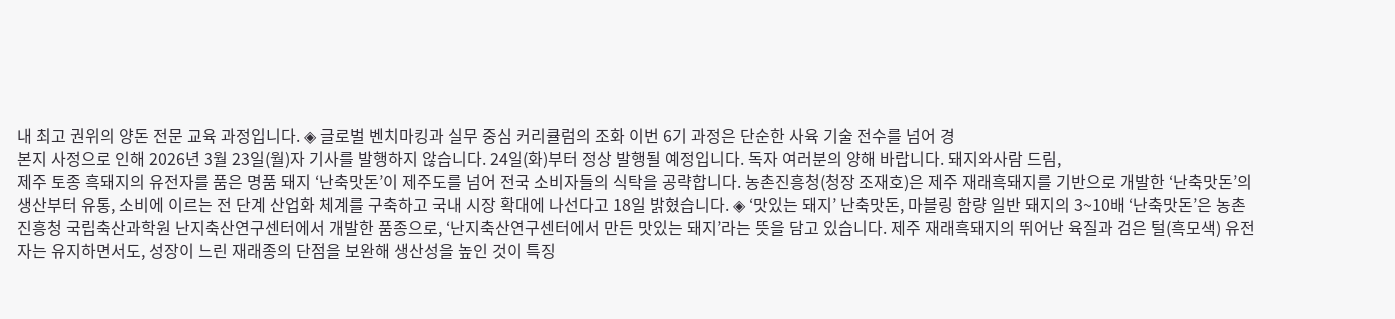내 최고 권위의 양돈 전문 교육 과정입니다. ◈ 글로벌 벤치마킹과 실무 중심 커리큘럼의 조화 이번 6기 과정은 단순한 사육 기술 전수를 넘어 경
본지 사정으로 인해 2026년 3월 23일(월)자 기사를 발행하지 않습니다. 24일(화)부터 정상 발행될 예정입니다. 독자 여러분의 양해 바랍니다. 돼지와사람 드림,
제주 토종 흑돼지의 유전자를 품은 명품 돼지 ‘난축맛돈’이 제주도를 넘어 전국 소비자들의 식탁을 공략합니다. 농촌진흥청(청장 조재호)은 제주 재래흑돼지를 기반으로 개발한 ‘난축맛돈’의 생산부터 유통, 소비에 이르는 전 단계 산업화 체계를 구축하고 국내 시장 확대에 나선다고 18일 밝혔습니다. ◈ ‘맛있는 돼지’ 난축맛돈, 마블링 함량 일반 돼지의 3~10배 ‘난축맛돈’은 농촌진흥청 국립축산과학원 난지축산연구센터에서 개발한 품종으로, ‘난지축산연구센터에서 만든 맛있는 돼지’라는 뜻을 담고 있습니다. 제주 재래흑돼지의 뛰어난 육질과 검은 털(흑모색) 유전자는 유지하면서도, 성장이 느린 재래종의 단점을 보완해 생산성을 높인 것이 특징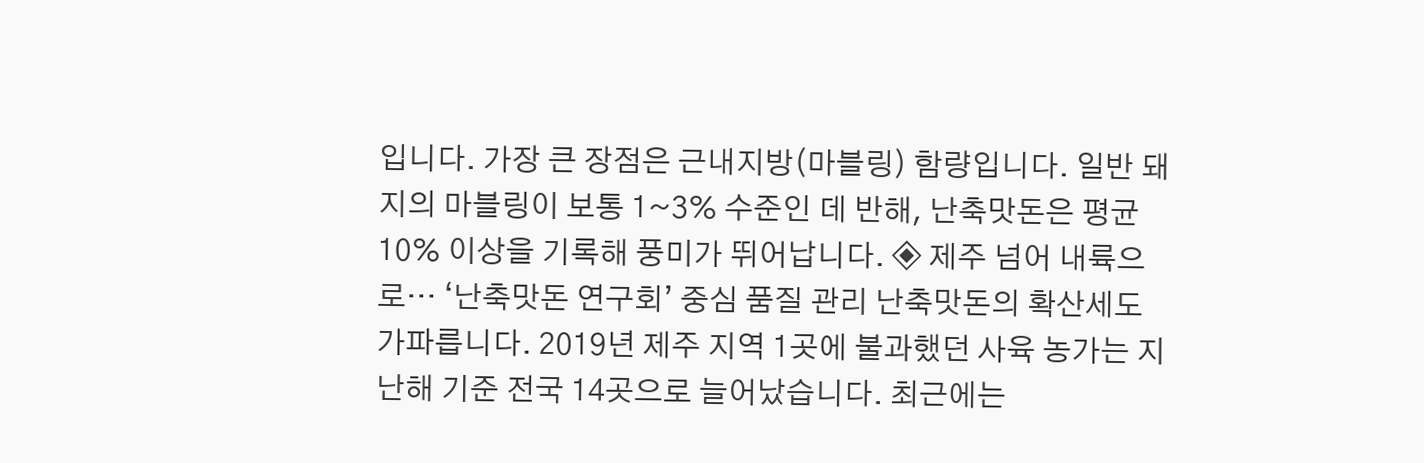입니다. 가장 큰 장점은 근내지방(마블링) 함량입니다. 일반 돼지의 마블링이 보통 1~3% 수준인 데 반해, 난축맛돈은 평균 10% 이상을 기록해 풍미가 뛰어납니다. ◈ 제주 넘어 내륙으로… ‘난축맛돈 연구회’ 중심 품질 관리 난축맛돈의 확산세도 가파릅니다. 2019년 제주 지역 1곳에 불과했던 사육 농가는 지난해 기준 전국 14곳으로 늘어났습니다. 최근에는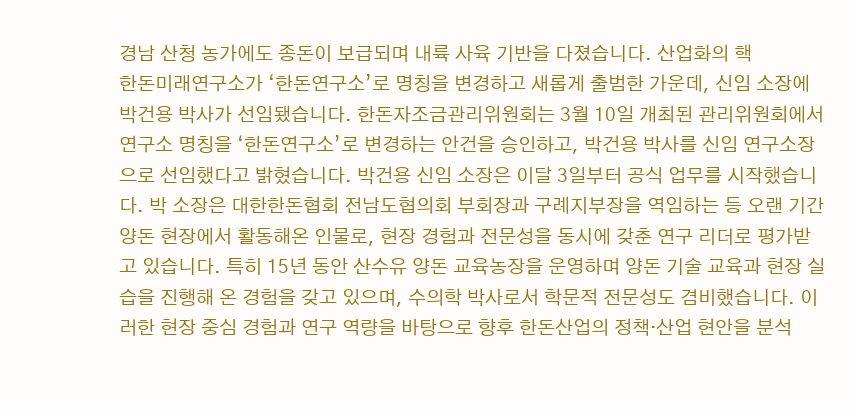경남 산청 농가에도 종돈이 보급되며 내륙 사육 기반을 다졌습니다. 산업화의 핵
한돈미래연구소가 ‘한돈연구소’로 명칭을 변경하고 새롭게 출범한 가운데, 신임 소장에 박건용 박사가 선임됐습니다. 한돈자조금관리위원회는 3월 10일 개최된 관리위원회에서 연구소 명칭을 ‘한돈연구소’로 변경하는 안건을 승인하고, 박건용 박사를 신임 연구소장으로 선임했다고 밝혔습니다. 박건용 신임 소장은 이달 3일부터 공식 업무를 시작했습니다. 박 소장은 대한한돈협회 전남도협의회 부회장과 구례지부장을 역임하는 등 오랜 기간 양돈 현장에서 활동해온 인물로, 현장 경험과 전문성을 동시에 갖춘 연구 리더로 평가받고 있습니다. 특히 15년 동안 산수유 양돈 교육농장을 운영하며 양돈 기술 교육과 현장 실습을 진행해 온 경험을 갖고 있으며, 수의학 박사로서 학문적 전문성도 겸비했습니다. 이러한 현장 중심 경험과 연구 역량을 바탕으로 향후 한돈산업의 정책·산업 현안을 분석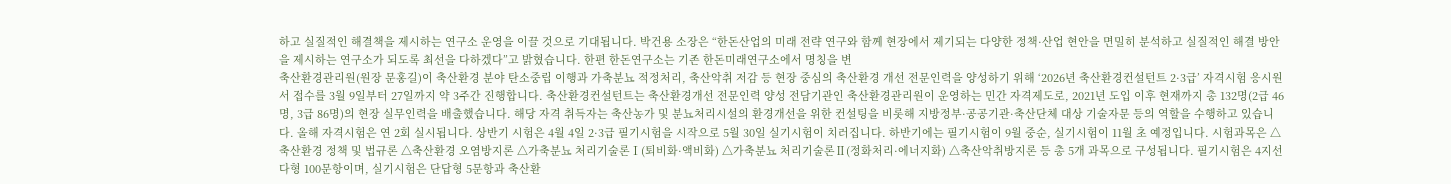하고 실질적인 해결책을 제시하는 연구소 운영을 이끌 것으로 기대됩니다. 박건용 소장은 “한돈산업의 미래 전략 연구와 함께 현장에서 제기되는 다양한 정책·산업 현안을 면밀히 분석하고 실질적인 해결 방안을 제시하는 연구소가 되도록 최선을 다하겠다”고 밝혔습니다. 한편 한돈연구소는 기존 한돈미래연구소에서 명칭을 변
축산환경관리원(원장 문홍길)이 축산환경 분야 탄소중립 이행과 가축분뇨 적정처리, 축산악취 저감 등 현장 중심의 축산환경 개선 전문인력을 양성하기 위해 ‘2026년 축산환경컨설턴트 2·3급’ 자격시험 응시원서 접수를 3월 9일부터 27일까지 약 3주간 진행합니다. 축산환경컨설턴트는 축산환경개선 전문인력 양성 전담기관인 축산환경관리원이 운영하는 민간 자격제도로, 2021년 도입 이후 현재까지 총 132명(2급 46명, 3급 86명)의 현장 실무인력을 배출했습니다. 해당 자격 취득자는 축산농가 및 분뇨처리시설의 환경개선을 위한 컨설팅을 비롯해 지방정부·공공기관·축산단체 대상 기술자문 등의 역할을 수행하고 있습니다. 올해 자격시험은 연 2회 실시됩니다. 상반기 시험은 4월 4일 2·3급 필기시험을 시작으로 5월 30일 실기시험이 치러집니다. 하반기에는 필기시험이 9월 중순, 실기시험이 11월 초 예정입니다. 시험과목은 △축산환경 정책 및 법규론 △축산환경 오염방지론 △가축분뇨 처리기술론Ⅰ(퇴비화·액비화) △가축분뇨 처리기술론Ⅱ(정화처리·에너지화) △축산악취방지론 등 총 5개 과목으로 구성됩니다. 필기시험은 4지선다형 100문항이며, 실기시험은 단답형 5문항과 축산환